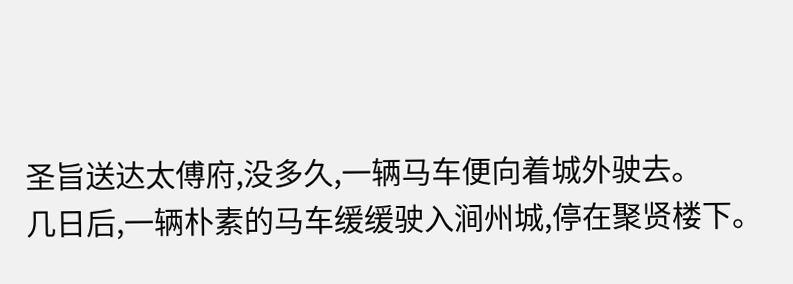圣旨送达太傅府,没多久,一辆马车便向着城外驶去。
几日后,一辆朴素的马车缓缓驶入涧州城,停在聚贤楼下。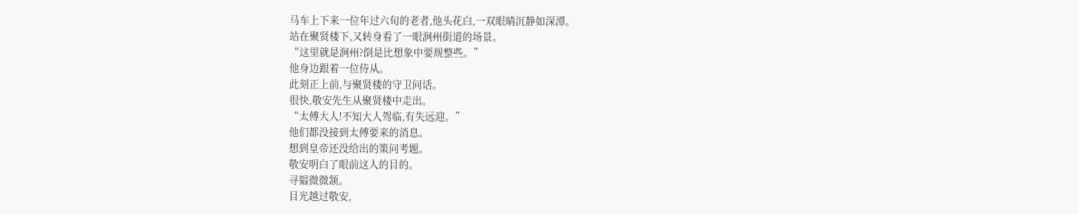马车上下来一位年过六旬的老者,他头花白,一双眼睛沉静如深潭。
站在聚贤楼下,又转身看了一眼涧州街道的场景。
“这里就是涧州?倒是比想象中要规整些。”
他身边跟着一位侍从。
此刻正上前,与聚贤楼的守卫问话。
很快,敬安先生从聚贤楼中走出。
“太傅大人!不知大人驾临,有失远迎。”
他们都没接到太傅要来的消息。
想到皇帝还没给出的策问考题。
敬安明白了眼前这人的目的。
寻韫微微颔。
目光越过敬安,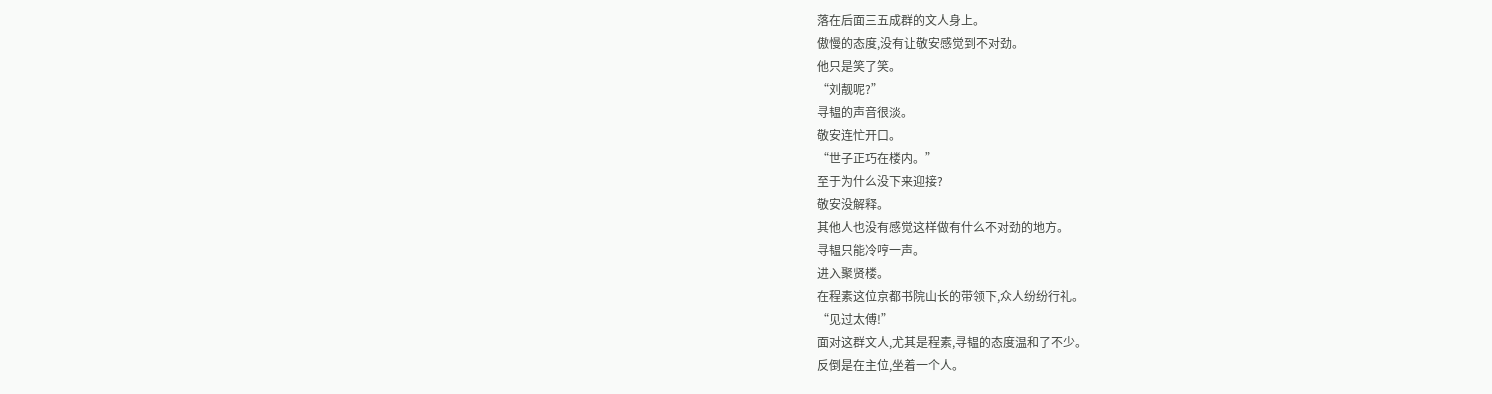落在后面三五成群的文人身上。
傲慢的态度,没有让敬安感觉到不对劲。
他只是笑了笑。
“刘靓呢?”
寻韫的声音很淡。
敬安连忙开口。
“世子正巧在楼内。”
至于为什么没下来迎接?
敬安没解释。
其他人也没有感觉这样做有什么不对劲的地方。
寻韫只能冷哼一声。
进入聚贤楼。
在程素这位京都书院山长的带领下,众人纷纷行礼。
“见过太傅!”
面对这群文人,尤其是程素,寻韫的态度温和了不少。
反倒是在主位,坐着一个人。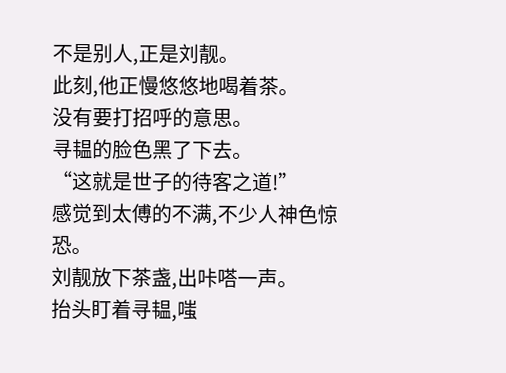不是别人,正是刘靓。
此刻,他正慢悠悠地喝着茶。
没有要打招呼的意思。
寻韫的脸色黑了下去。
“这就是世子的待客之道!”
感觉到太傅的不满,不少人神色惊恐。
刘靓放下茶盏,出咔嗒一声。
抬头盯着寻韫,嗤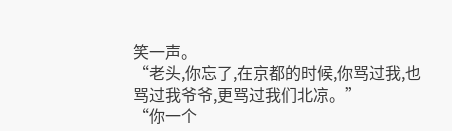笑一声。
“老头,你忘了,在京都的时候,你骂过我,也骂过我爷爷,更骂过我们北凉。”
“你一个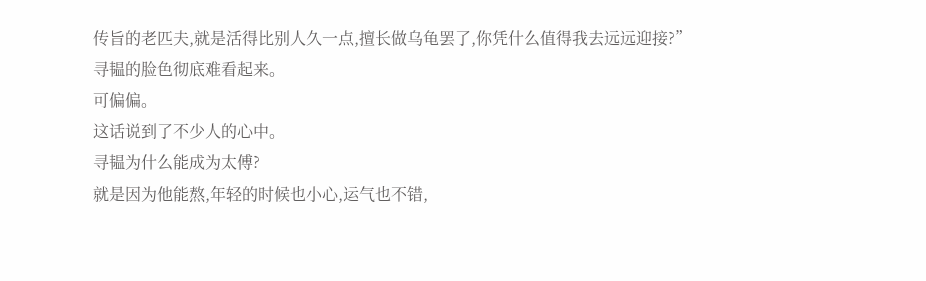传旨的老匹夫,就是活得比别人久一点,擅长做乌龟罢了,你凭什么值得我去远远迎接?”
寻韫的脸色彻底难看起来。
可偏偏。
这话说到了不少人的心中。
寻韫为什么能成为太傅?
就是因为他能熬,年轻的时候也小心,运气也不错,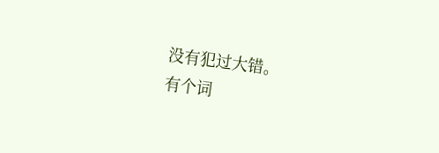没有犯过大错。
有个词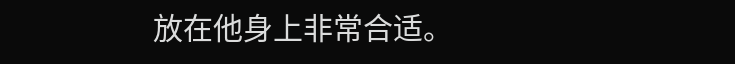放在他身上非常合适。